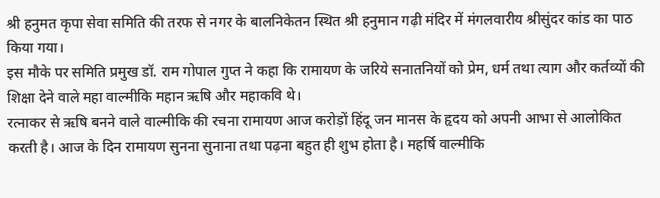श्री हनुमत कृपा सेवा समिति की तरफ से नगर के बालनिकेतन स्थित श्री हनुमान गढ़ी मंदिर में मंगलवारीय श्रीसुंदर कांड का पाठ किया गया।
इस मौके पर समिति प्रमुख डॉ. राम गोपाल गुप्त ने कहा कि रामायण के जरिये सनातनियों को प्रेम, धर्म तथा त्याग और कर्तव्यों की शिक्षा देने वाले महा वाल्मीकि महान ऋषि और महाकवि थे।
रत्नाकर से ऋषि बनने वाले वाल्मीकि की रचना रामायण आज करोड़ों हिंदू जन मानस के हृदय को अपनी आभा से आलोकित करती है। आज के दिन रामायण सुनना सुनाना तथा पढ़ना बहुत ही शुभ होता है। महर्षि वाल्मीकि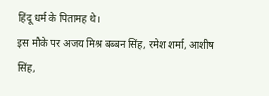हिंदू धर्म के पितामह थे।
इस मौके पर अजय मिश्र बब्बन सिंह, रमेश शर्मा, आशीष सिंह,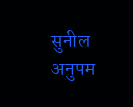सुनील अनुपम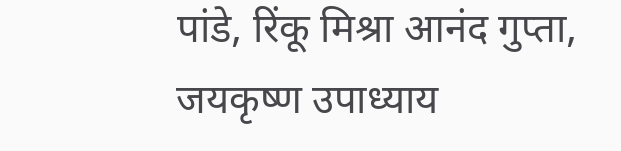पांडे, रिंकू मिश्रा आनंद गुप्ता, जयकृष्ण उपाध्याय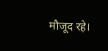मौजूद रहे।